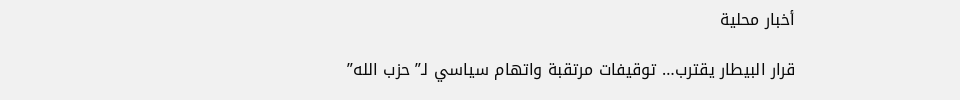أخبار محلية

قرار البيطار يقترب… توقيفات مرتقبة واتهام سياسي لـ”حزب الله”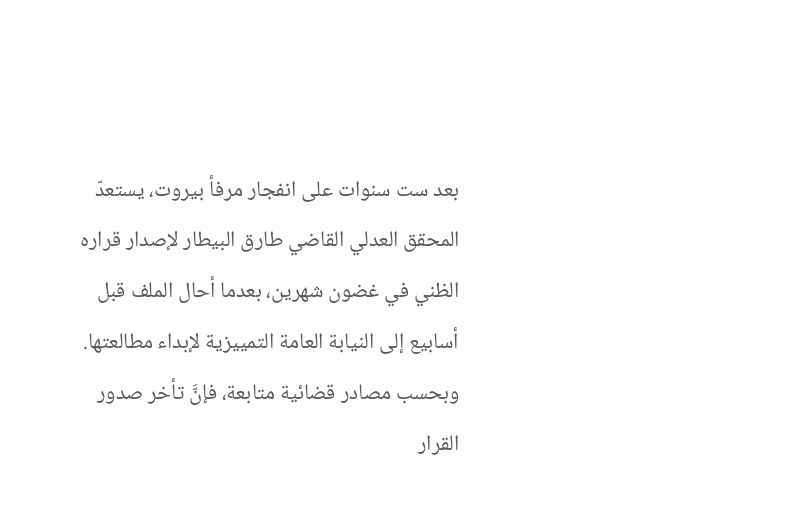بعد ست سنوات على انفجار مرفأ بيروت، يستعدّ المحقق العدلي القاضي طارق البيطار لإصدار قراره الظني في غضون شهرين، بعدما أحال الملف قبل أسابيع إلى النيابة العامة التمييزية لإبداء مطالعتها.
وبحسب مصادر قضائية متابعة، فإنَّ تأخر صدور القرار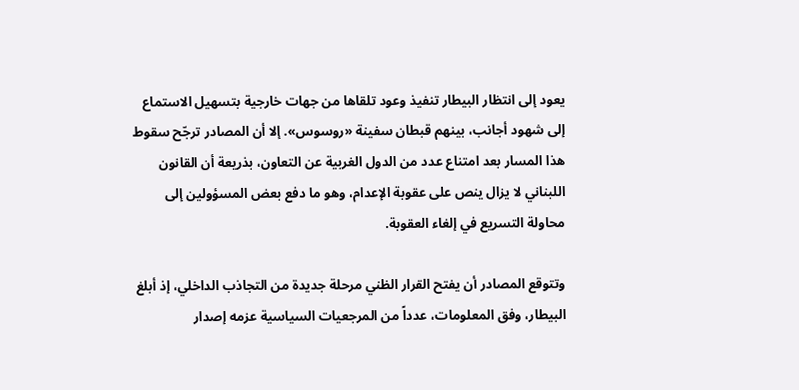يعود إلى انتظار البيطار تنفيذ وعود تلقاها من جهات خارجية بتسهيل الاستماع إلى شهود أجانب، بينهم قبطان سفينة «روسوس». إلا أن المصادر ترجّح سقوط هذا المسار بعد امتناع عدد من الدول الغربية عن التعاون، بذريعة أن القانون اللبناني لا يزال ينص على عقوبة الإعدام، وهو ما دفع بعض المسؤولين إلى محاولة التسريع في إلغاء العقوبة.

وتتوقع المصادر أن يفتح القرار الظني مرحلة جديدة من التجاذب الداخلي، إذ أبلغ البيطار، وفق المعلومات، عدداً من المرجعيات السياسية عزمه إصدار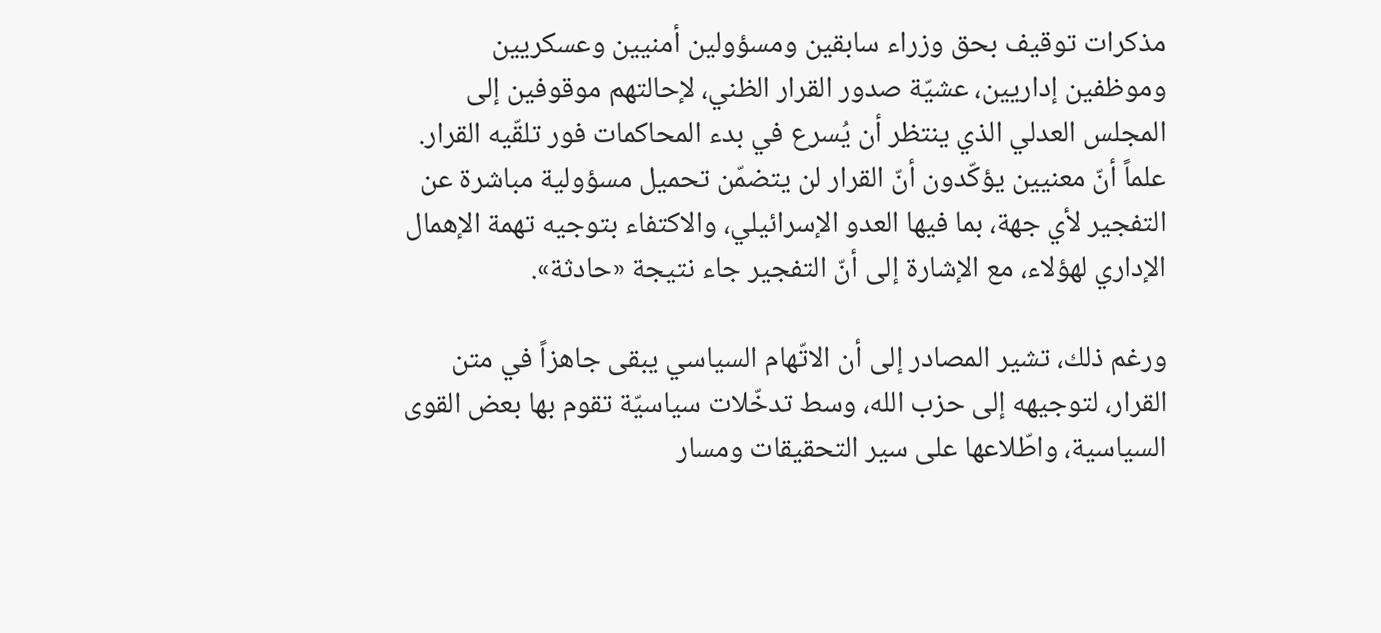مذكرات توقيف بحق وزراء سابقين ومسؤولين أمنيين وعسكريين وموظفين إداريين، عشيّة صدور القرار الظني، لإحالتهم موقوفين إلى المجلس العدلي الذي ينتظر أن يُسرع في بدء المحاكمات فور تلقّيه القرار. علماً أنّ معنيين يؤكّدون أنّ القرار لن يتضمّن تحميل مسؤولية مباشرة عن التفجير لأي جهة، بما فيها العدو الإسرائيلي، والاكتفاء بتوجيه تهمة الإهمال الإداري لهؤلاء، مع الإشارة إلى أنّ التفجير جاء نتيجة «حادثة».

ورغم ذلك، تشير المصادر إلى أن الاتّهام السياسي يبقى جاهزاً في متن القرار، لتوجيهه إلى حزب الله، وسط تدخّلات سياسيّة تقوم بها بعض القوى السياسية، واطّلاعها على سير التحقيقات ومسار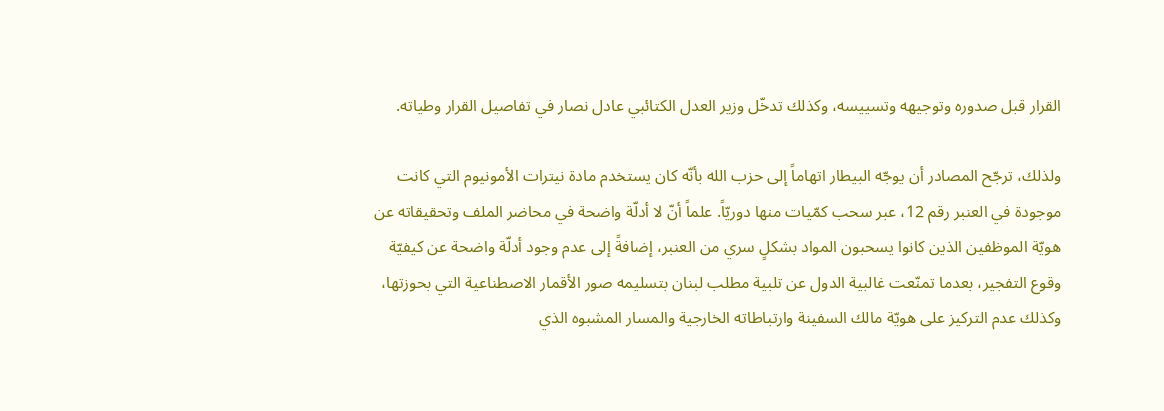القرار قبل صدوره وتوجيهه وتسييسه، وكذلك تدخّل وزير العدل الكتائبي عادل نصار في تفاصيل القرار وطياته.

ولذلك، ترجّح المصادر أن يوجّه البيطار اتهاماً إلى حزب الله بأنّه كان يستخدم مادة نيترات الأمونيوم التي كانت موجودة في العنبر رقم 12، عبر سحب كمّيات منها دوريّاً. علماً أنّ لا أدلّة واضحة في محاضر الملف وتحقيقاته عن هويّة الموظفين الذين كانوا يسحبون المواد بشكلٍ سري من العنبر، إضافةً إلى عدم وجود أدلّة واضحة عن كيفيّة وقوع التفجير، بعدما تمنّعت غالبية الدول عن تلبية مطلب لبنان بتسليمه صور الأقمار الاصطناعية التي بحوزتها، وكذلك عدم التركيز على هويّة مالك السفينة وارتباطاته الخارجية والمسار المشبوه الذي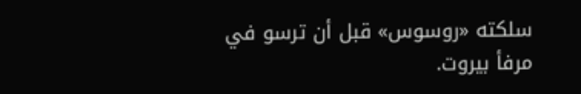سلكته «روسوس» قبل أن ترسو في مرفأ بيروت.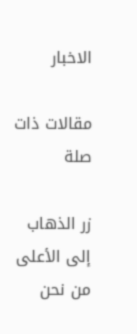الاخبار

مقالات ذات صلة

زر الذهاب إلى الأعلى
من نحن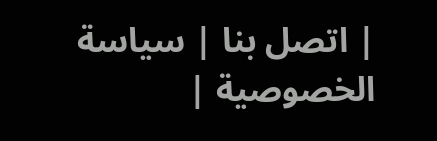| اتصل بنا | سياسة الخصوصية |